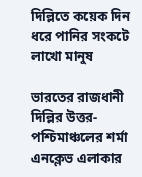দিল্লিতে কয়েক দিন ধরে পানির সংকটে লাখো মানুষ

ভারতের রাজধানী দিল্লির উত্তর-পশ্চিমাঞ্চলের শর্মা এনক্লেভ এলাকার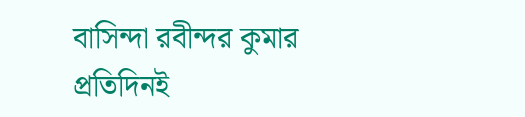বাসিন্দা রবীন্দর কুমার প্রতিদিনই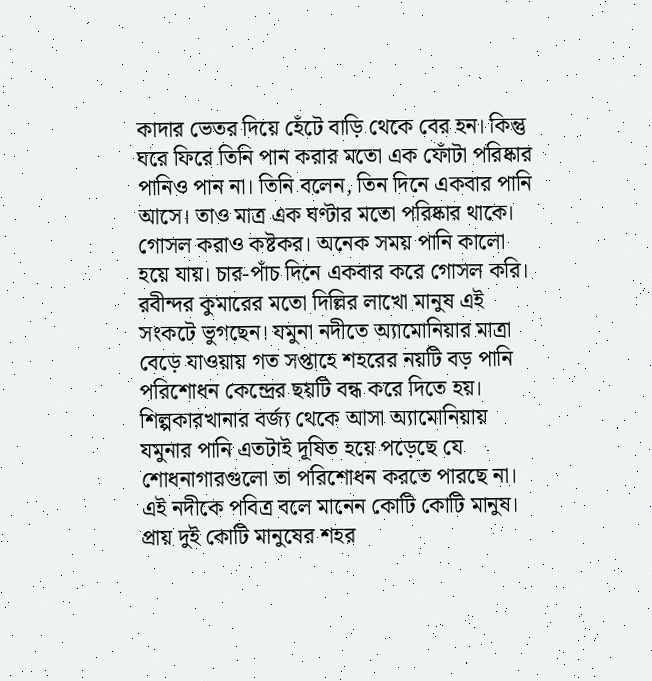কাদার ভেতর দিয়ে হেঁটে বাড়ি থেকে বের হন। কিন্তু ঘরে ফিরে তিনি পান করার মতো এক ফোঁটা পরিষ্কার পানিও পান না। তিনি বলেন, তিন দিনে একবার পানি আসে। তাও মাত্র এক ঘণ্টার মতো পরিষ্কার থাকে। গোসল করাও কষ্টকর। অনেক সময় পানি কালো হয়ে যায়। চার-পাঁচ দিনে একবার করে গোসল করি। রবীন্দর কুমারের মতো দিল্লির লাখো মানুষ এই সংকটে ভুগছেন। যমুনা নদীতে অ্যামোনিয়ার মাত্রা বেড়ে যাওয়ায় গত সপ্তাহে শহরের নয়টি বড় পানি পরিশোধন কেন্দ্রের ছয়টি বন্ধ করে দিতে হয়। শিল্পকারখানার বর্জ্য থেকে আসা অ্যামোনিয়ায় যমুনার পানি এতটাই দূষিত হয়ে পড়েছে যে শোধনাগারগুলো তা পরিশোধন করতে পারছে না। এই নদীকে পবিত্র বলে মানেন কোটি কোটি মানুষ। প্রায় দুই কোটি মানুষের শহর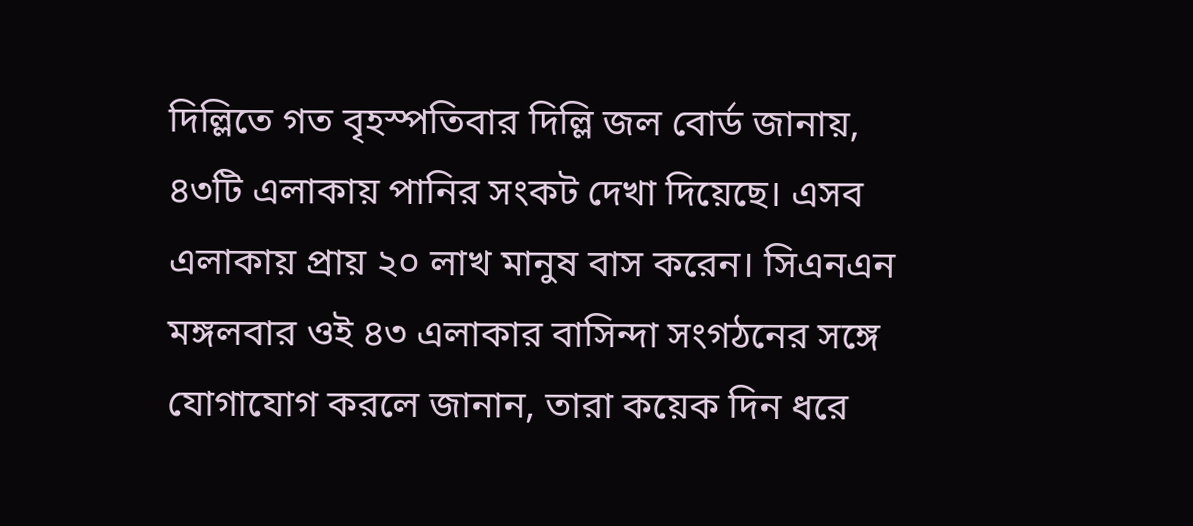দিল্লিতে গত বৃহস্পতিবার দিল্লি জল বোর্ড জানায়, ৪৩টি এলাকায় পানির সংকট দেখা দিয়েছে। এসব এলাকায় প্রায় ২০ লাখ মানুষ বাস করেন। সিএনএন মঙ্গলবার ওই ৪৩ এলাকার বাসিন্দা সংগঠনের সঙ্গে যোগাযোগ করলে জানান, তারা কয়েক দিন ধরে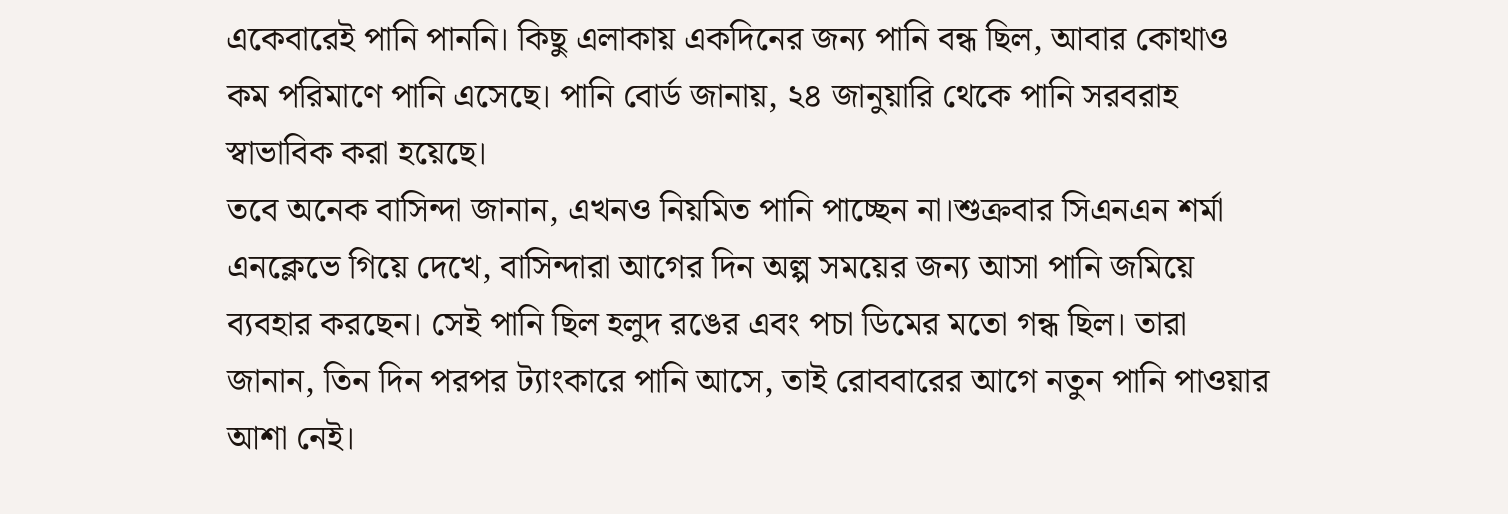একেবারেই পানি পাননি। কিছু এলাকায় একদিনের জন্য পানি বন্ধ ছিল, আবার কোথাও কম পরিমাণে পানি এসেছে। পানি বোর্ড জানায়, ২৪ জানুয়ারি থেকে পানি সরবরাহ স্বাভাবিক করা হয়েছে।
তবে অনেক বাসিন্দা জানান, এখনও নিয়মিত পানি পাচ্ছেন না।শুক্রবার সিএনএন শর্মা এনক্লেভে গিয়ে দেখে, বাসিন্দারা আগের দিন অল্প সময়ের জন্য আসা পানি জমিয়ে ব্যবহার করছেন। সেই পানি ছিল হলুদ রঙের এবং পচা ডিমের মতো গন্ধ ছিল। তারা জানান, তিন দিন পরপর ট্যাংকারে পানি আসে, তাই রোববারের আগে নতুন পানি পাওয়ার আশা নেই।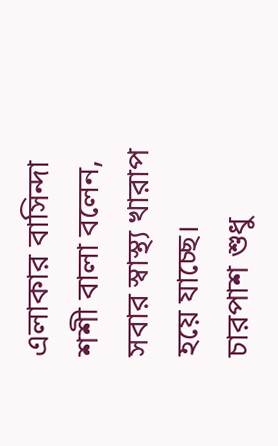এলাকার বাসিন্দা শশী বালা বলেন, সবার স্বাস্থ্য খারাপ হয়ে যাচ্ছে। চারপাশ শুধু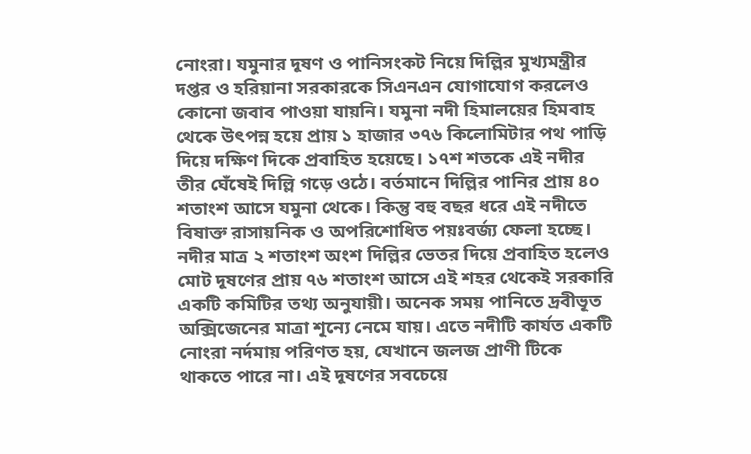নোংরা। যমুনার দূষণ ও পানিসংকট নিয়ে দিল্লির মুখ্যমন্ত্রীর দপ্তর ও হরিয়ানা সরকারকে সিএনএন যোগাযোগ করলেও কোনো জবাব পাওয়া যায়নি। যমুনা নদী হিমালয়ের হিমবাহ থেকে উৎপন্ন হয়ে প্রায় ১ হাজার ৩৭৬ কিলোমিটার পথ পাড়ি দিয়ে দক্ষিণ দিকে প্রবাহিত হয়েছে। ১৭শ শতকে এই নদীর তীর ঘেঁষেই দিল্লি গড়ে ওঠে। বর্তমানে দিল্লির পানির প্রায় ৪০ শতাংশ আসে যমুনা থেকে। কিন্তু বহু বছর ধরে এই নদীতে বিষাক্ত রাসায়নিক ও অপরিশোধিত পয়ঃবর্জ্য ফেলা হচ্ছে। নদীর মাত্র ২ শতাংশ অংশ দিল্লির ভেতর দিয়ে প্রবাহিত হলেও মোট দূষণের প্রায় ৭৬ শতাংশ আসে এই শহর থেকেই সরকারি একটি কমিটির তথ্য অনুযায়ী। অনেক সময় পানিতে দ্রবীভূত অক্সিজেনের মাত্রা শূন্যে নেমে যায়। এতে নদীটি কার্যত একটি নোংরা নর্দমায় পরিণত হয়, যেখানে জলজ প্রাণী টিকে থাকতে পারে না। এই দূষণের সবচেয়ে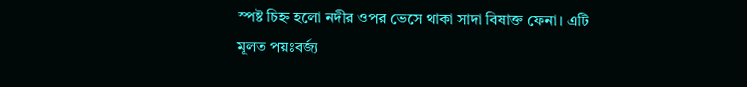স্পষ্ট চিহ্ন হলো নদীর ওপর ভেসে থাকা সাদা বিষাক্ত ফেনা। এটি মূলত পয়ঃবর্জ্য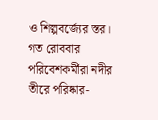ও শিল্পবর্জ্যের স্তর। গত রোববার পরিবেশকর্মীরা নদীর তীরে পরিষ্কার-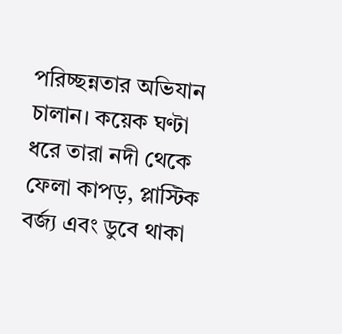পরিচ্ছন্নতার অভিযান চালান। কয়েক ঘণ্টা ধরে তারা নদী থেকে ফেলা কাপড়, প্লাস্টিক বর্জ্য এবং ডুবে থাকা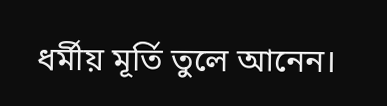ধর্মীয় মূর্তি তুলে আনেন।